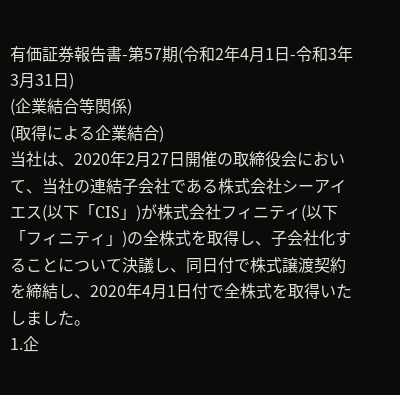有価証券報告書-第57期(令和2年4月1日-令和3年3月31日)
(企業結合等関係)
(取得による企業結合)
当社は、2020年2月27日開催の取締役会において、当社の連結子会社である株式会社シーアイエス(以下「CIS」)が株式会社フィニティ(以下「フィニティ」)の全株式を取得し、子会社化することについて決議し、同日付で株式譲渡契約を締結し、2020年4月1日付で全株式を取得いたしました。
1.企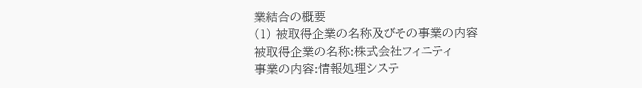業結合の概要
(1) 被取得企業の名称及びその事業の内容
被取得企業の名称:株式会社フィニティ
事業の内容:情報処理システ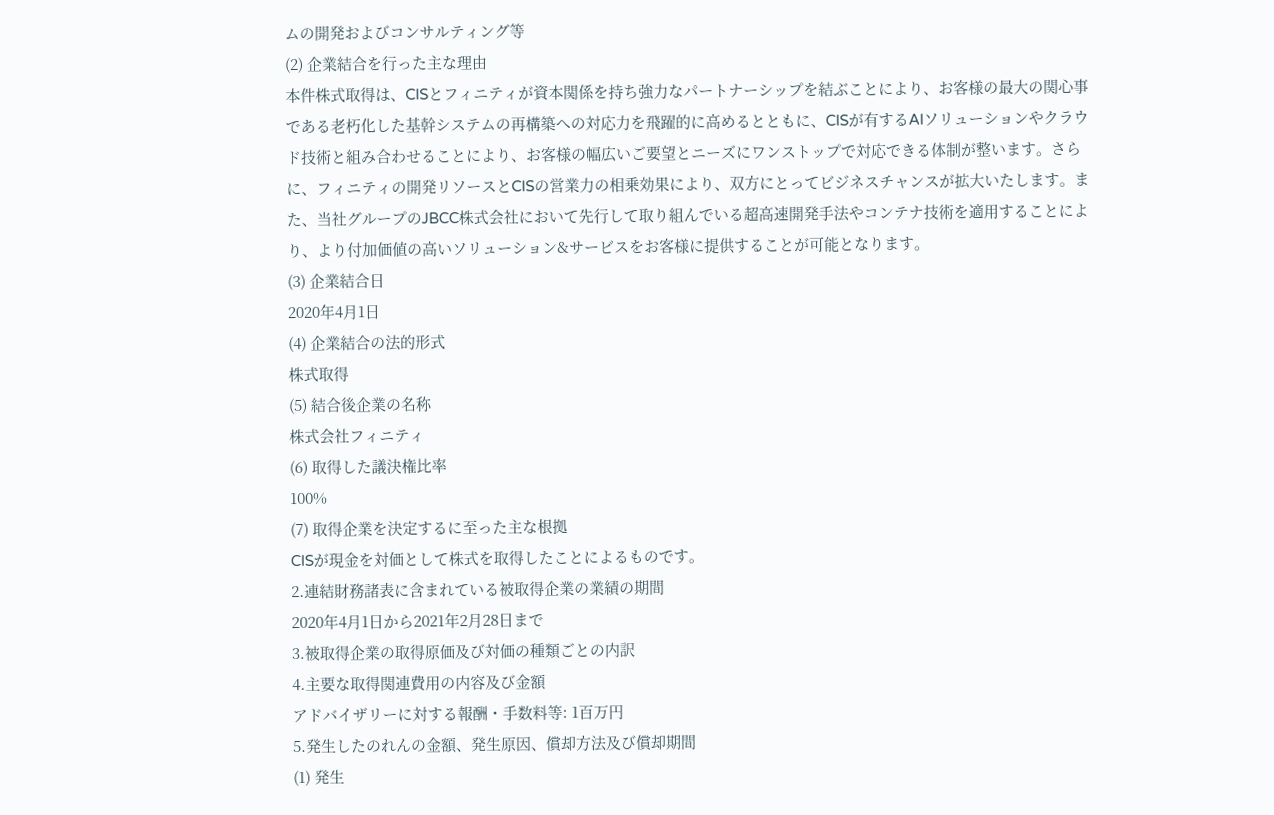ムの開発およびコンサルティング等
(2) 企業結合を行った主な理由
本件株式取得は、CISとフィニティが資本関係を持ち強力なパートナーシップを結ぶことにより、お客様の最大の関心事である老朽化した基幹システムの再構築への対応力を飛躍的に高めるとともに、CISが有するAIソリューションやクラウド技術と組み合わせることにより、お客様の幅広いご要望とニーズにワンストップで対応できる体制が整います。さらに、フィニティの開発リソースとCISの営業力の相乗効果により、双方にとってビジネスチャンスが拡大いたします。また、当社グループのJBCC株式会社において先行して取り組んでいる超高速開発手法やコンテナ技術を適用することにより、より付加価値の高いソリューション&サービスをお客様に提供することが可能となります。
(3) 企業結合日
2020年4月1日
(4) 企業結合の法的形式
株式取得
(5) 結合後企業の名称
株式会社フィニティ
(6) 取得した議決権比率
100%
(7) 取得企業を決定するに至った主な根拠
CISが現金を対価として株式を取得したことによるものです。
2.連結財務諸表に含まれている被取得企業の業績の期間
2020年4月1日から2021年2月28日まで
3.被取得企業の取得原価及び対価の種類ごとの内訳
4.主要な取得関連費用の内容及び金額
アドバイザリーに対する報酬・手数料等: 1百万円
5.発生したのれんの金額、発生原因、償却方法及び償却期間
(1) 発生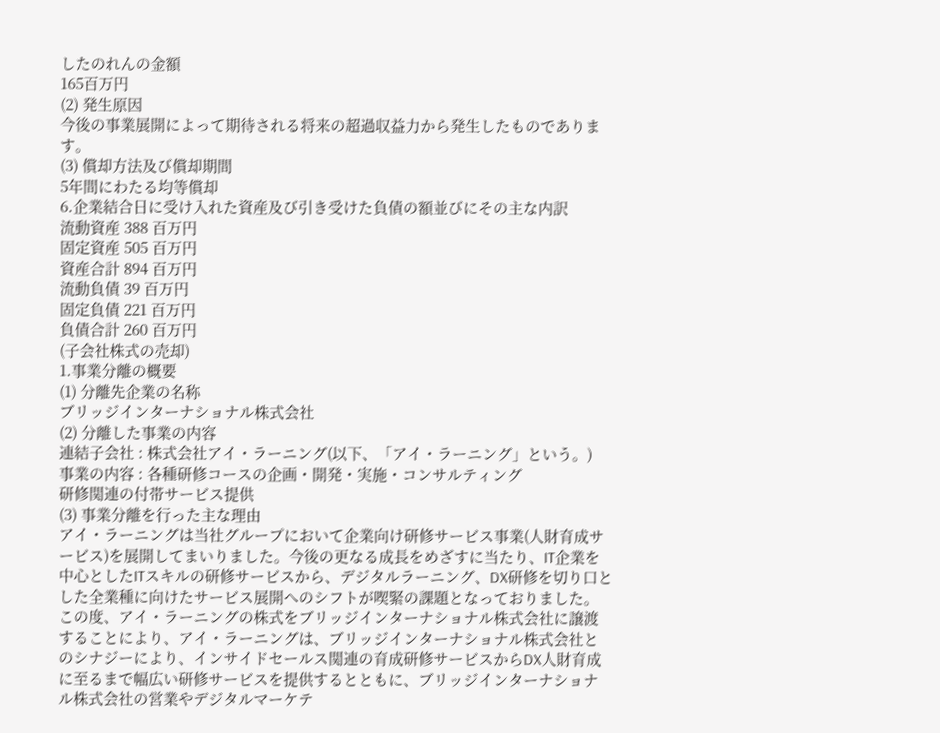したのれんの金額
165百万円
(2) 発生原因
今後の事業展開によって期待される将来の超過収益力から発生したものであります。
(3) 償却方法及び償却期間
5年間にわたる均等償却
6.企業結合日に受け入れた資産及び引き受けた負債の額並びにその主な内訳
流動資産 388 百万円
固定資産 505 百万円
資産合計 894 百万円
流動負債 39 百万円
固定負債 221 百万円
負債合計 260 百万円
(子会社株式の売却)
1.事業分離の概要
(1) 分離先企業の名称
ブリッジインターナショナル株式会社
(2) 分離した事業の内容
連結子会社 : 株式会社アイ・ラーニング(以下、「アイ・ラーニング」という。)
事業の内容 : 各種研修コースの企画・開発・実施・コンサルティング
研修関連の付帯サービス提供
(3) 事業分離を行った主な理由
アイ・ラーニングは当社グループにおいて企業向け研修サービス事業(人財育成サービス)を展開してまいりました。今後の更なる成長をめざすに当たり、IT企業を中心としたITスキルの研修サービスから、デジタルラーニング、DX研修を切り口とした全業種に向けたサービス展開へのシフトが喫緊の課題となっておりました。
この度、アイ・ラーニングの株式をブリッジインターナショナル株式会社に譲渡することにより、アイ・ラーニングは、ブリッジインターナショナル株式会社とのシナジーにより、インサイドセールス関連の育成研修サービスからDX人財育成に至るまで幅広い研修サービスを提供するとともに、ブリッジインターナショナル株式会社の営業やデジタルマーケテ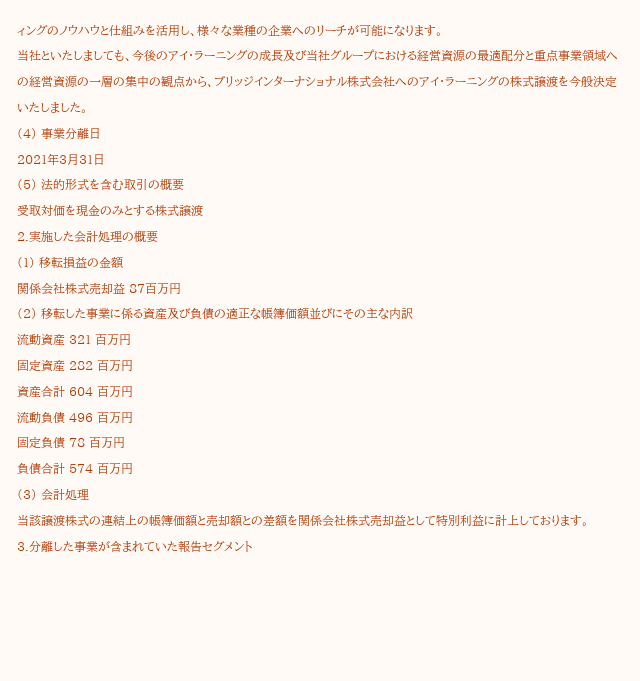ィングのノウハウと仕組みを活用し、様々な業種の企業へのリーチが可能になります。
当社といたしましても、今後のアイ・ラーニングの成長及び当社グループにおける経営資源の最適配分と重点事業領域への経営資源の一層の集中の観点から、ブリッジインターナショナル株式会社へのアイ・ラーニングの株式譲渡を今般決定いたしました。
(4) 事業分離日
2021年3月31日
(5) 法的形式を含む取引の概要
受取対価を現金のみとする株式譲渡
2.実施した会計処理の概要
(1) 移転損益の金額
関係会社株式売却益 87百万円
(2) 移転した事業に係る資産及び負債の適正な帳簿価額並びにその主な内訳
流動資産 321 百万円
固定資産 282 百万円
資産合計 604 百万円
流動負債 496 百万円
固定負債 78 百万円
負債合計 574 百万円
(3) 会計処理
当該譲渡株式の連結上の帳簿価額と売却額との差額を関係会社株式売却益として特別利益に計上しております。
3.分離した事業が含まれていた報告セグメント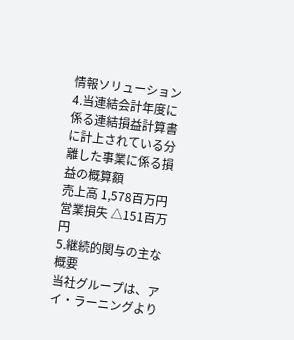情報ソリューション
4.当連結会計年度に係る連結損益計算書に計上されている分離した事業に係る損益の概算額
売上高 1,578百万円
営業損失 △151百万円
5.継続的関与の主な概要
当社グループは、アイ・ラーニングより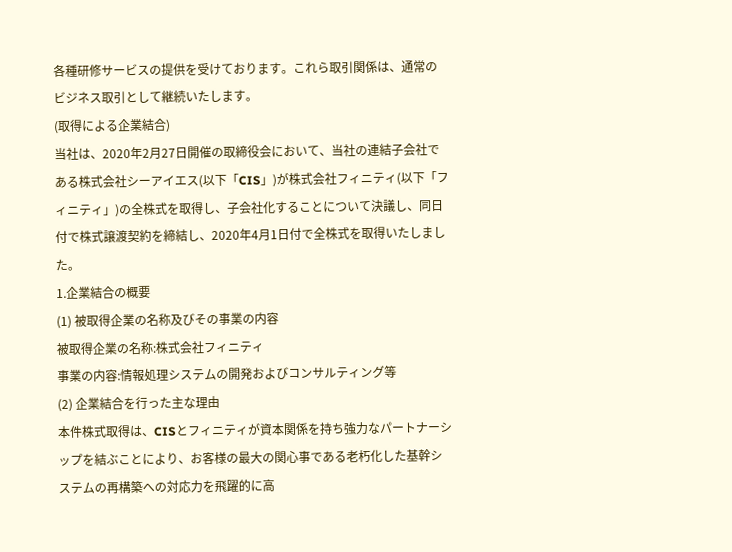各種研修サービスの提供を受けております。これら取引関係は、通常のビジネス取引として継続いたします。
(取得による企業結合)
当社は、2020年2月27日開催の取締役会において、当社の連結子会社である株式会社シーアイエス(以下「CIS」)が株式会社フィニティ(以下「フィニティ」)の全株式を取得し、子会社化することについて決議し、同日付で株式譲渡契約を締結し、2020年4月1日付で全株式を取得いたしました。
1.企業結合の概要
(1) 被取得企業の名称及びその事業の内容
被取得企業の名称:株式会社フィニティ
事業の内容:情報処理システムの開発およびコンサルティング等
(2) 企業結合を行った主な理由
本件株式取得は、CISとフィニティが資本関係を持ち強力なパートナーシップを結ぶことにより、お客様の最大の関心事である老朽化した基幹システムの再構築への対応力を飛躍的に高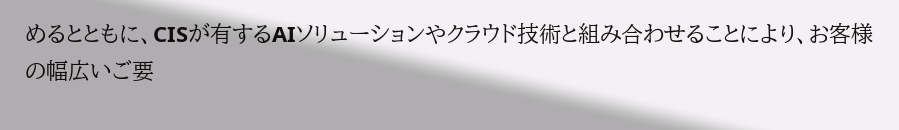めるとともに、CISが有するAIソリューションやクラウド技術と組み合わせることにより、お客様の幅広いご要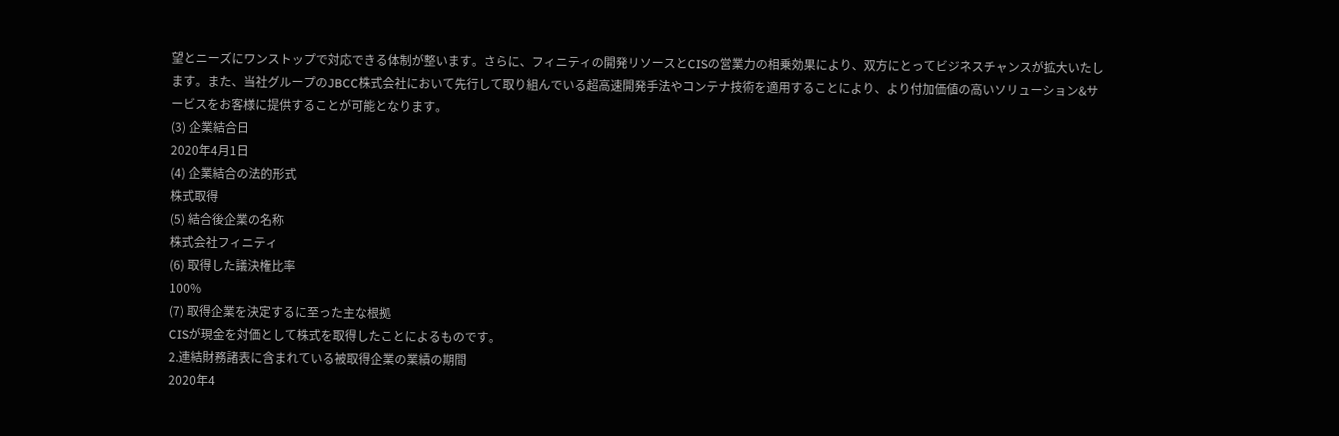望とニーズにワンストップで対応できる体制が整います。さらに、フィニティの開発リソースとCISの営業力の相乗効果により、双方にとってビジネスチャンスが拡大いたします。また、当社グループのJBCC株式会社において先行して取り組んでいる超高速開発手法やコンテナ技術を適用することにより、より付加価値の高いソリューション&サービスをお客様に提供することが可能となります。
(3) 企業結合日
2020年4月1日
(4) 企業結合の法的形式
株式取得
(5) 結合後企業の名称
株式会社フィニティ
(6) 取得した議決権比率
100%
(7) 取得企業を決定するに至った主な根拠
CISが現金を対価として株式を取得したことによるものです。
2.連結財務諸表に含まれている被取得企業の業績の期間
2020年4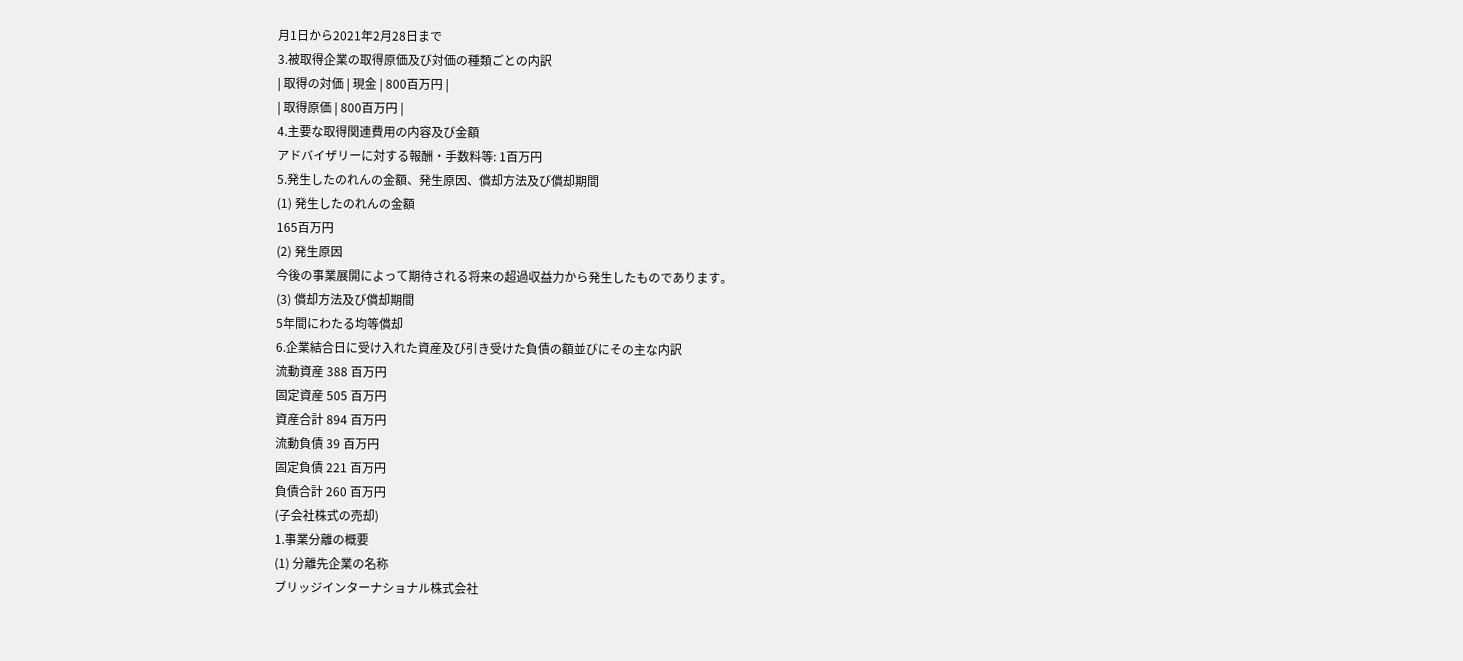月1日から2021年2月28日まで
3.被取得企業の取得原価及び対価の種類ごとの内訳
| 取得の対価 | 現金 | 800百万円 |
| 取得原価 | 800百万円 |
4.主要な取得関連費用の内容及び金額
アドバイザリーに対する報酬・手数料等: 1百万円
5.発生したのれんの金額、発生原因、償却方法及び償却期間
(1) 発生したのれんの金額
165百万円
(2) 発生原因
今後の事業展開によって期待される将来の超過収益力から発生したものであります。
(3) 償却方法及び償却期間
5年間にわたる均等償却
6.企業結合日に受け入れた資産及び引き受けた負債の額並びにその主な内訳
流動資産 388 百万円
固定資産 505 百万円
資産合計 894 百万円
流動負債 39 百万円
固定負債 221 百万円
負債合計 260 百万円
(子会社株式の売却)
1.事業分離の概要
(1) 分離先企業の名称
ブリッジインターナショナル株式会社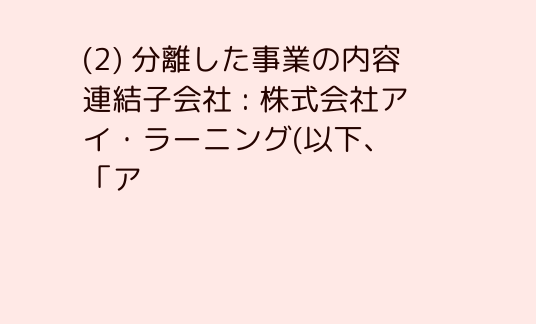(2) 分離した事業の内容
連結子会社 : 株式会社アイ・ラーニング(以下、「ア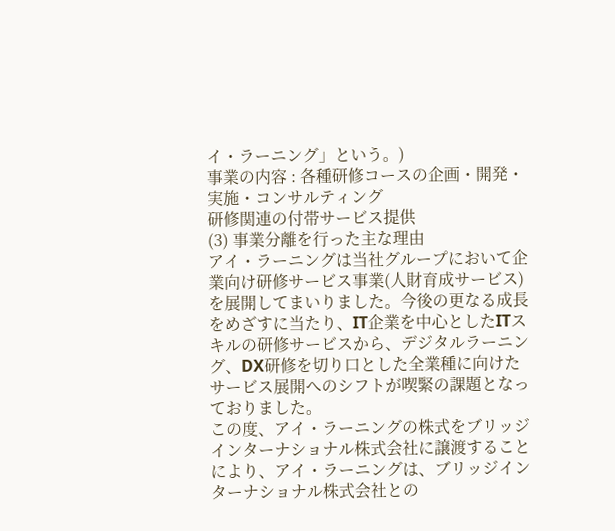イ・ラーニング」という。)
事業の内容 : 各種研修コースの企画・開発・実施・コンサルティング
研修関連の付帯サービス提供
(3) 事業分離を行った主な理由
アイ・ラーニングは当社グループにおいて企業向け研修サービス事業(人財育成サービス)を展開してまいりました。今後の更なる成長をめざすに当たり、IT企業を中心としたITスキルの研修サービスから、デジタルラーニング、DX研修を切り口とした全業種に向けたサービス展開へのシフトが喫緊の課題となっておりました。
この度、アイ・ラーニングの株式をブリッジインターナショナル株式会社に譲渡することにより、アイ・ラーニングは、ブリッジインターナショナル株式会社との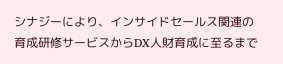シナジーにより、インサイドセールス関連の育成研修サービスからDX人財育成に至るまで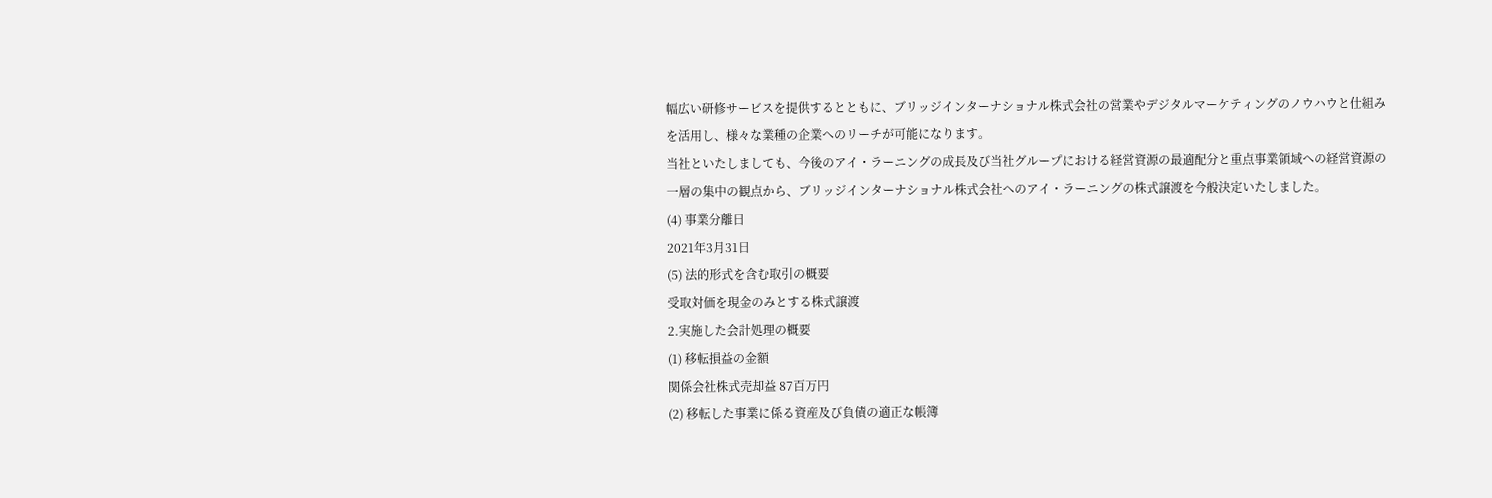幅広い研修サービスを提供するとともに、ブリッジインターナショナル株式会社の営業やデジタルマーケティングのノウハウと仕組みを活用し、様々な業種の企業へのリーチが可能になります。
当社といたしましても、今後のアイ・ラーニングの成長及び当社グループにおける経営資源の最適配分と重点事業領域への経営資源の一層の集中の観点から、ブリッジインターナショナル株式会社へのアイ・ラーニングの株式譲渡を今般決定いたしました。
(4) 事業分離日
2021年3月31日
(5) 法的形式を含む取引の概要
受取対価を現金のみとする株式譲渡
2.実施した会計処理の概要
(1) 移転損益の金額
関係会社株式売却益 87百万円
(2) 移転した事業に係る資産及び負債の適正な帳簿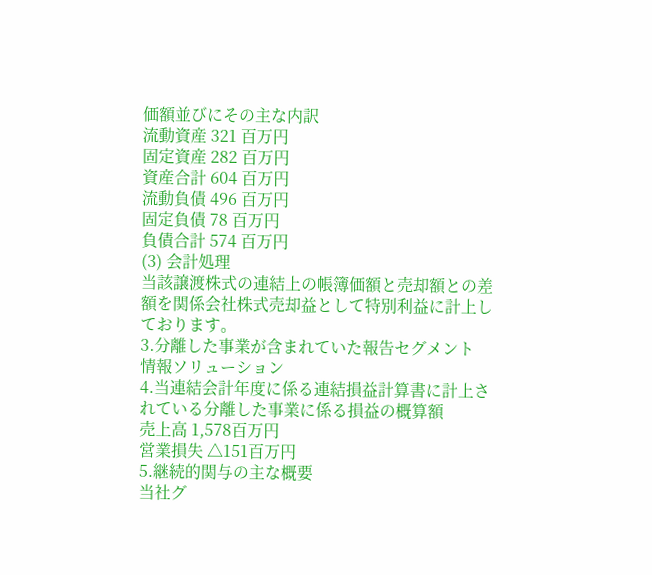価額並びにその主な内訳
流動資産 321 百万円
固定資産 282 百万円
資産合計 604 百万円
流動負債 496 百万円
固定負債 78 百万円
負債合計 574 百万円
(3) 会計処理
当該譲渡株式の連結上の帳簿価額と売却額との差額を関係会社株式売却益として特別利益に計上しております。
3.分離した事業が含まれていた報告セグメント
情報ソリューション
4.当連結会計年度に係る連結損益計算書に計上されている分離した事業に係る損益の概算額
売上高 1,578百万円
営業損失 △151百万円
5.継続的関与の主な概要
当社グ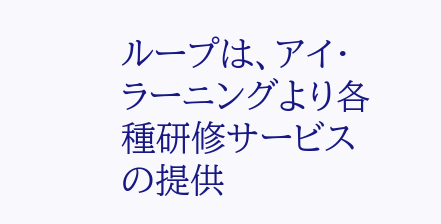ループは、アイ・ラーニングより各種研修サービスの提供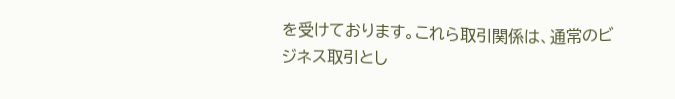を受けております。これら取引関係は、通常のビジネス取引とし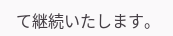て継続いたします。